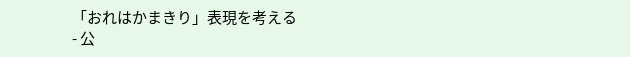「おれはかまきり」表現を考える
- 公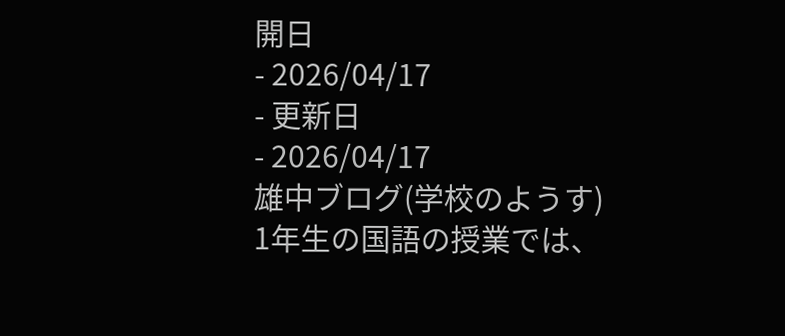開日
- 2026/04/17
- 更新日
- 2026/04/17
雄中ブログ(学校のようす)
1年生の国語の授業では、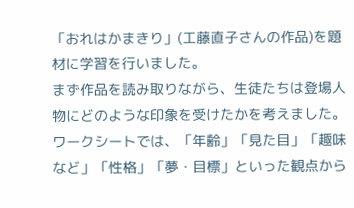「おれはかまきり」(工藤直子さんの作品)を題材に学習を行いました。
まず作品を読み取りながら、生徒たちは登場人物にどのような印象を受けたかを考えました。ワークシートでは、「年齢」「見た目」「趣味など」「性格」「夢・目標」といった観点から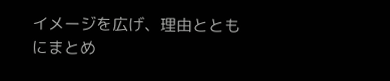イメージを広げ、理由とともにまとめ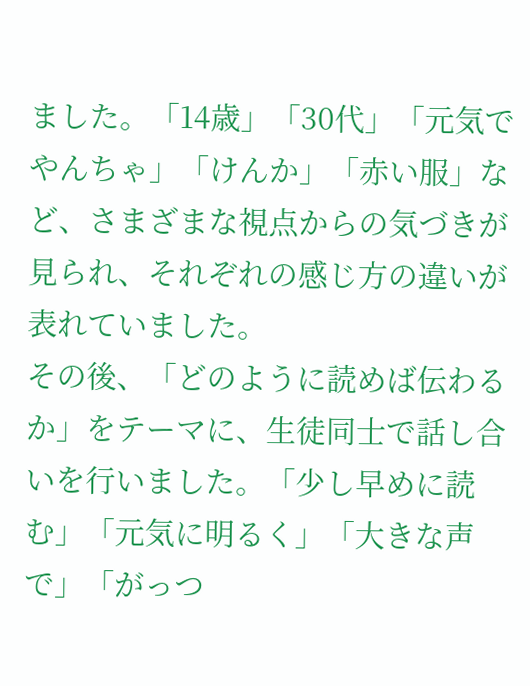ました。「14歳」「30代」「元気でやんちゃ」「けんか」「赤い服」など、さまざまな視点からの気づきが見られ、それぞれの感じ方の違いが表れていました。
その後、「どのように読めば伝わるか」をテーマに、生徒同士で話し合いを行いました。「少し早めに読む」「元気に明るく」「大きな声で」「がっつ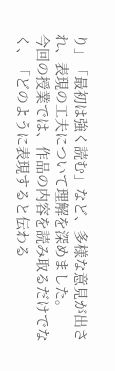り」「最初は強く読む」など、多様な意見が出され、表現の工夫について理解を深めました。
今回の授業では、作品の内容を読み取るだけでなく、「どのように表現すると伝わる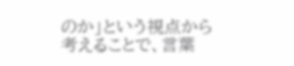のか」という視点から考えることで、言葉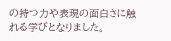の持つ力や表現の面白さに触れる学びとなりました。